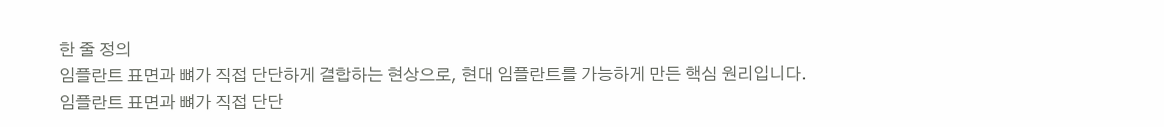한 줄 정의
임플란트 표면과 뼈가 직접 단단하게 결합하는 현상으로, 현대 임플란트를 가능하게 만든 핵심 원리입니다.
임플란트 표면과 뼈가 직접 단단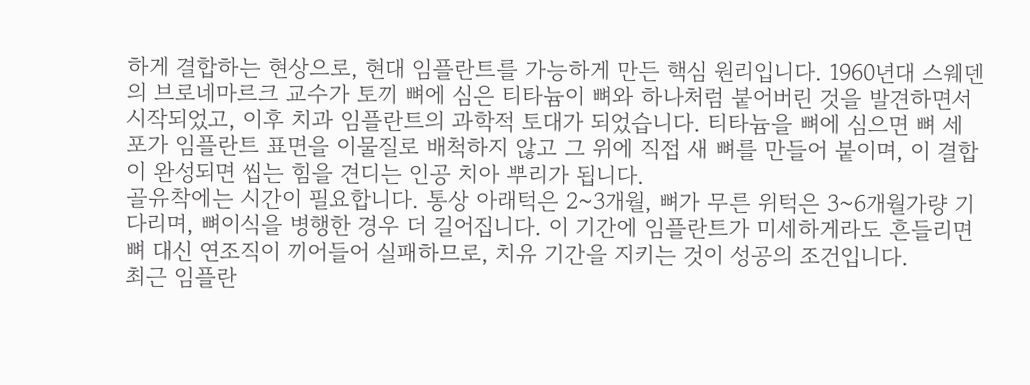하게 결합하는 현상으로, 현대 임플란트를 가능하게 만든 핵심 원리입니다. 1960년대 스웨덴의 브로네마르크 교수가 토끼 뼈에 심은 티타늄이 뼈와 하나처럼 붙어버린 것을 발견하면서 시작되었고, 이후 치과 임플란트의 과학적 토대가 되었습니다. 티타늄을 뼈에 심으면 뼈 세포가 임플란트 표면을 이물질로 배척하지 않고 그 위에 직접 새 뼈를 만들어 붙이며, 이 결합이 완성되면 씹는 힘을 견디는 인공 치아 뿌리가 됩니다.
골유착에는 시간이 필요합니다. 통상 아래턱은 2~3개월, 뼈가 무른 위턱은 3~6개월가량 기다리며, 뼈이식을 병행한 경우 더 길어집니다. 이 기간에 임플란트가 미세하게라도 흔들리면 뼈 대신 연조직이 끼어들어 실패하므로, 치유 기간을 지키는 것이 성공의 조건입니다.
최근 임플란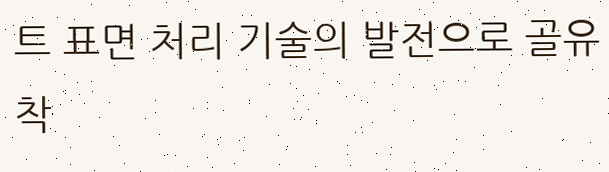트 표면 처리 기술의 발전으로 골유착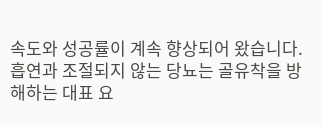속도와 성공률이 계속 향상되어 왔습니다. 흡연과 조절되지 않는 당뇨는 골유착을 방해하는 대표 요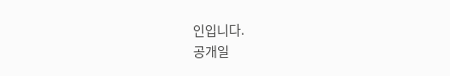인입니다.
공개일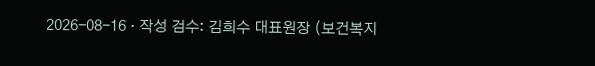2026-08-16 · 작성 검수: 김희수 대표원장 (보건복지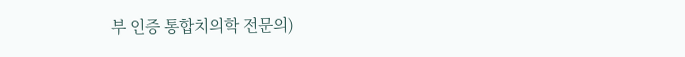부 인증 통합치의학 전문의)